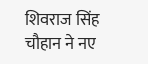शिवराज सिंह चौहान ने नए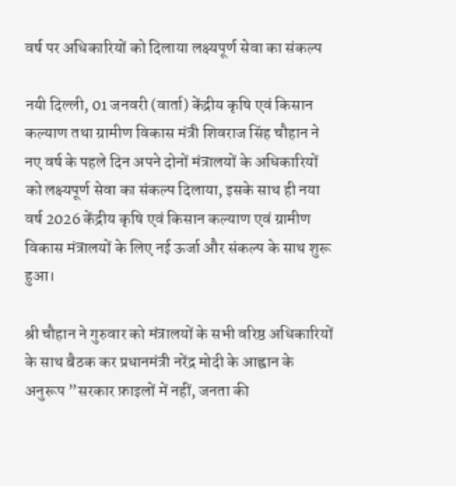वर्ष पर अधिकारियों को दिलाया लक्ष्यपूर्ण सेवा का संकल्प

नयी दिल्ली, 01 जनवरी (वार्ता) केंद्रीय कृषि एवं किसान कल्याण तथा ग्रामीण विकास मंत्री शिवराज सिंह चौहान ने नए वर्ष के पहले दिन अपने दोनों मंत्रालयों के अधिकारियों को लक्ष्यपूर्ण सेवा का संकल्प दिलाया, इसके साथ ही नया वर्ष 2026 केंद्रीय कृषि एवं किसान कल्याण एवं ग्रामीण विकास मंत्रालयों के लिए नई ऊर्जा और संकल्प के साथ शुरू हुआ।

श्री चौहान ने गुरुवार को मंत्रालयों के सभी वरिष्ठ अधिकारियों के साथ बैठक कर प्रधानमंत्री नरेंद्र मोदी के आह्वान के अनुरूप ”सरकार फ़ाइलों में नहीं, जनता की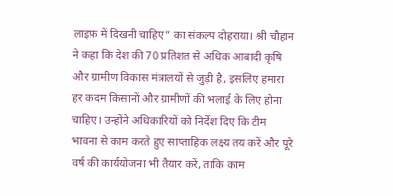लाइफ़ में दिखनी चाहिए” का संकल्प दोहराया। श्री चौहान ने कहा कि देश की 70 प्रतिशत से अधिक आबादी कृषि और ग्रामीण विकास मंत्रालयों से जुड़ी है, इसलिए हमारा हर कदम किसानों और ग्रामीणों की भलाई के लिए होना चाहिए। उन्होंने अधिकारियों को निर्देश दिए कि टीम भावना से काम करते हुए साप्ताहिक लक्ष्य तय करें और पूरे वर्ष की कार्ययोजना भी तैयार करें, ताकि काम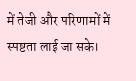में तेजी और परिणामों में स्पष्टता लाई जा सके।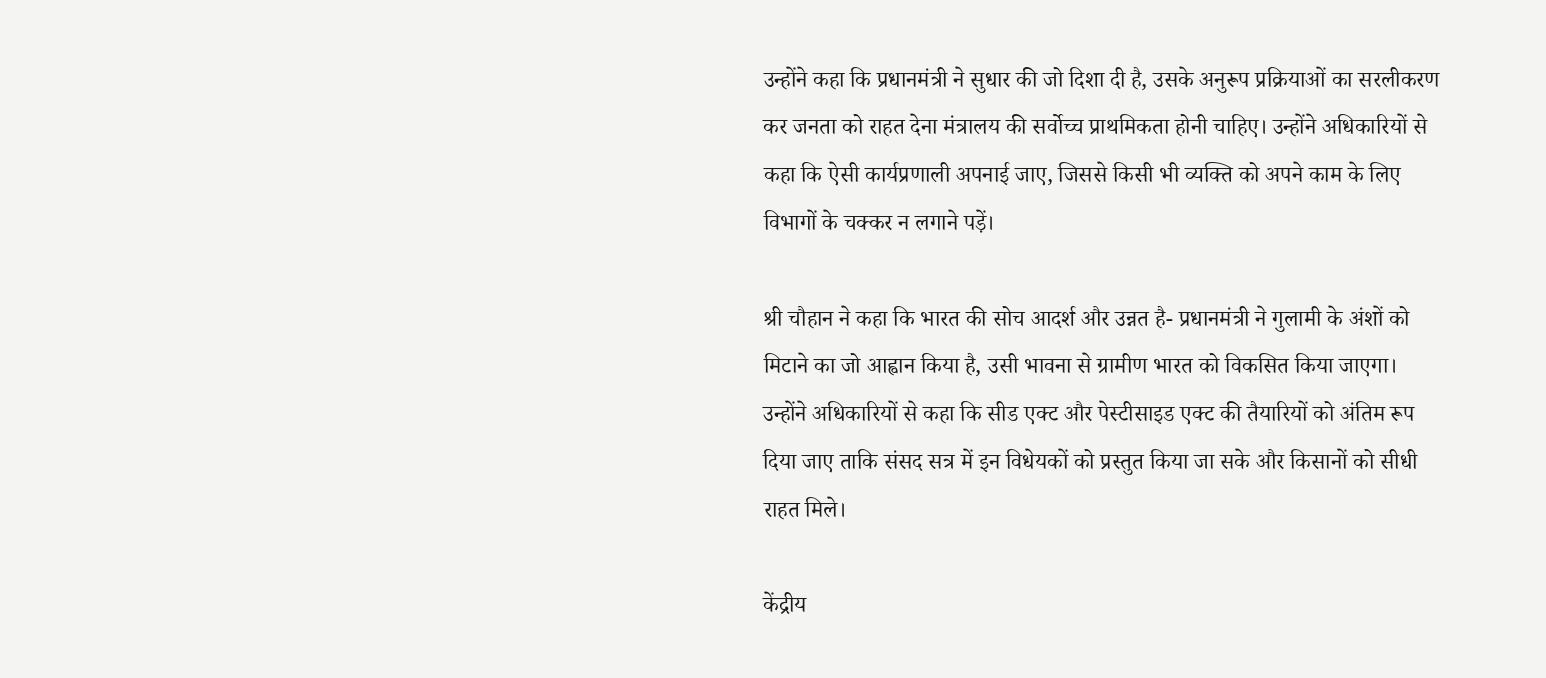उन्होंने कहा कि प्रधानमंत्री ने सुधार की जो दिशा दी है, उसके अनुरूप प्रक्रियाओं का सरलीकरण कर जनता को राहत देना मंत्रालय की सर्वोच्च प्राथमिकता होनी चाहिए। उन्होंने अधिकारियों से कहा कि ऐसी कार्यप्रणाली अपनाई जाए, जिससे किसी भी व्यक्ति को अपने काम के लिए विभागों के चक्कर न लगाने पड़ें।

श्री चौहान ने कहा कि भारत की सोच आदर्श और उन्नत है- प्रधानमंत्री ने गुलामी के अंशों को मिटाने का जो आह्वान किया है, उसी भावना से ग्रामीण भारत को विकसित किया जाएगा। उन्होंने अधिकारियों से कहा कि सीड एक्ट और पेस्टीसाइड एक्ट की तैयारियों को अंतिम रूप दिया जाए ताकि संसद सत्र में इन विधेयकों को प्रस्तुत किया जा सके और किसानों को सीधी राहत मिले।

केंद्रीय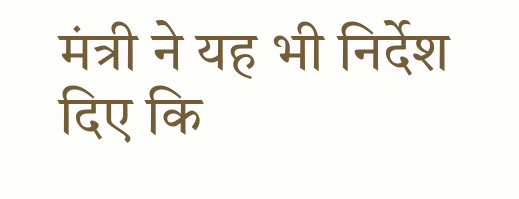मंत्री ने यह भी निर्देश दिए कि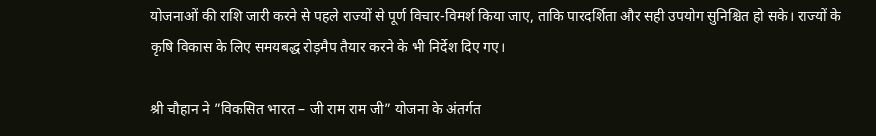योजनाओं की राशि जारी करने से पहले राज्यों से पूर्ण विचार-विमर्श किया जाए, ताकि पारदर्शिता और सही उपयोग सुनिश्चित हो सके। राज्यों के कृषि विकास के लिए समयबद्ध रोड़मैप तैयार करने के भी निर्देश दिए गए।

श्री चौहान ने ”विकसित भारत – जी राम राम जी” योजना के अंतर्गत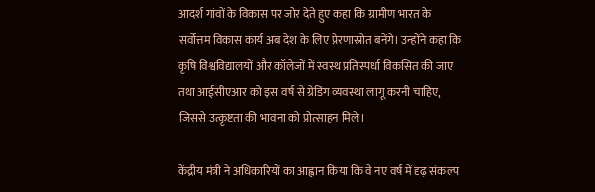आदर्श गांवों के विकास पर जोर देते हुए कहा कि ग्रामीण भारत के सर्वोत्तम विकास कार्य अब देश के लिए प्रेरणास्रोत बनेंगे। उन्होंने कहा कि कृषि विश्वविद्यालयों और कॉलेजों में स्वस्थ प्रतिस्पर्धा विकसित की जाए तथा आईसीएआर को इस वर्ष से ग्रेडिंग व्यवस्था लागू करनी चाहिए, जिससे उत्कृष्टता की भावना को प्रोत्साहन मिले।

केंद्रीय मंत्री ने अधिकारियों का आह्वान किया कि वे नए वर्ष में दृढ़ संकल्प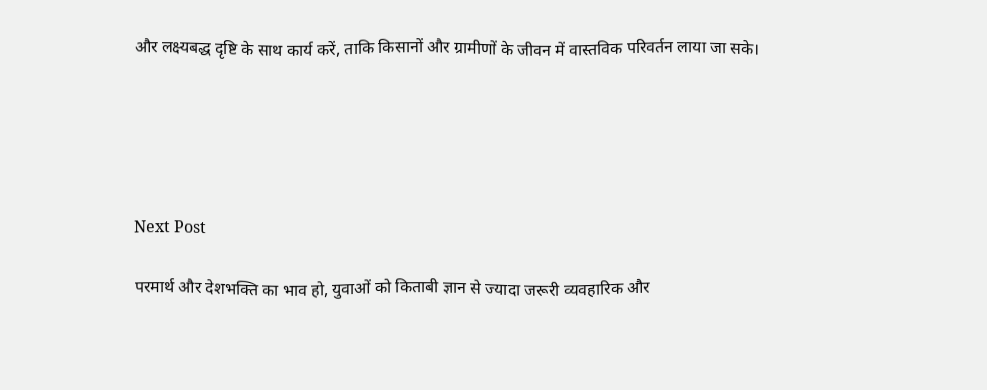और लक्ष्यबद्ध दृष्टि के साथ कार्य करें, ताकि किसानों और ग्रामीणों के जीवन में वास्तविक परिवर्तन लाया जा सके।





Next Post

परमार्थ और देशभक्ति का भाव हो, युवाओं को किताबी ज्ञान से ज्यादा जरूरी व्यवहारिक और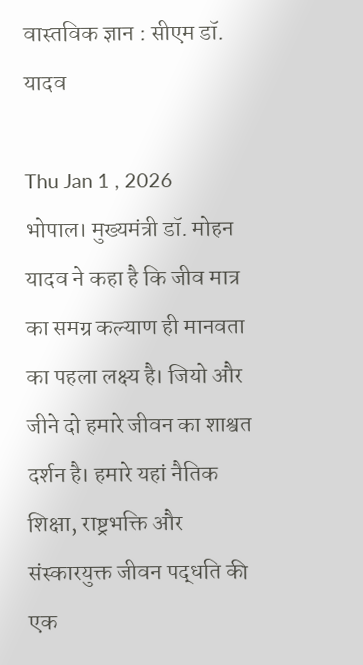वास्तविक ज्ञान : सीएम डॉ. यादव

Thu Jan 1 , 2026
भोपाल। मुख्यमंत्री डॉ. मोहन यादव ने कहा है कि जीव मात्र का समग्र कल्याण ही मानवता का पहला लक्ष्य है। जियो और जीने दो हमारे जीवन का शाश्वत दर्शन है। हमारे यहां नैतिक शिक्षा, राष्ट्रभक्ति और संस्कारयुक्त जीवन पद्धति की एक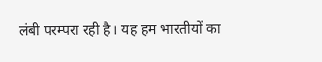लंबी परम्परा रही है। यह हम भारतीयों का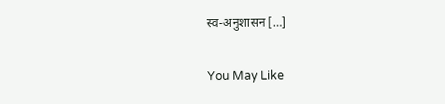स्व-अनुशासन […]

You May Like